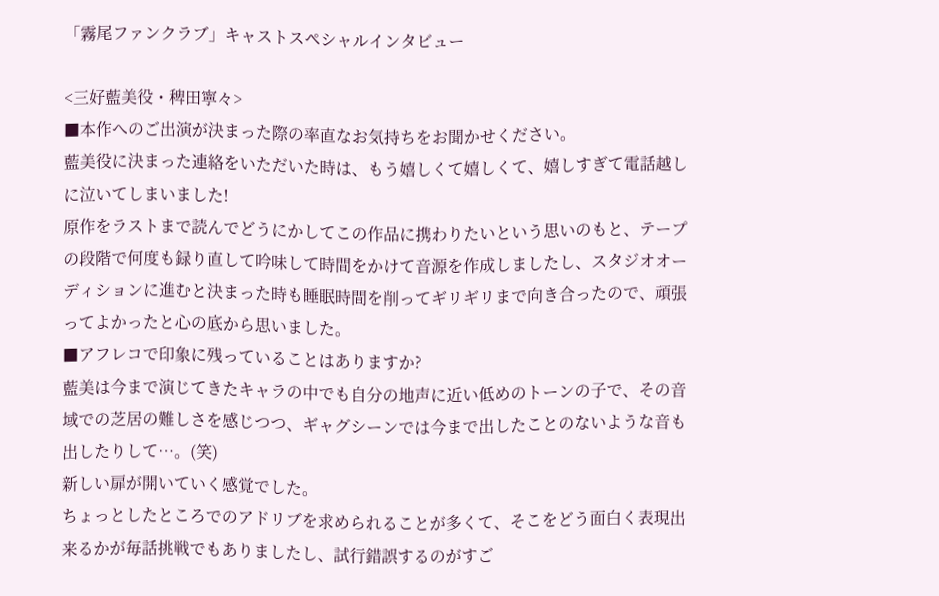「霧尾ファンクラブ」キャストスペシャルインタビュー

<三好藍美役・稗田寧々>
■本作へのご出演が決まった際の率直なお気持ちをお聞かせください。
藍美役に決まった連絡をいただいた時は、もう嬉しくて嬉しくて、嬉しすぎて電話越しに泣いてしまいました!
原作をラストまで読んでどうにかしてこの作品に携わりたいという思いのもと、テープの段階で何度も録り直して吟味して時間をかけて音源を作成しましたし、スタジオオーディションに進むと決まった時も睡眠時間を削ってギリギリまで向き合ったので、頑張ってよかったと心の底から思いました。
■アフレコで印象に残っていることはありますか?
藍美は今まで演じてきたキャラの中でも自分の地声に近い低めのトーンの子で、その音域での芝居の難しさを感じつつ、ギャグシーンでは今まで出したことのないような音も出したりして…。(笑)
新しい扉が開いていく感覚でした。
ちょっとしたところでのアドリブを求められることが多くて、そこをどう面白く表現出来るかが毎話挑戦でもありましたし、試行錯誤するのがすご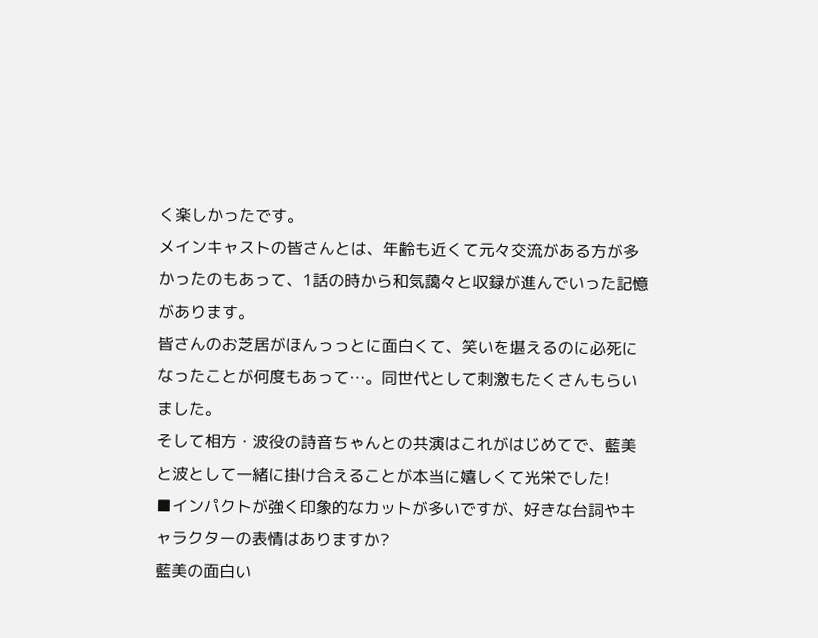く楽しかったです。
メインキャストの皆さんとは、年齢も近くて元々交流がある方が多かったのもあって、1話の時から和気藹々と収録が進んでいった記憶があります。
皆さんのお芝居がほんっっとに面白くて、笑いを堪えるのに必死になったことが何度もあって…。同世代として刺激もたくさんもらいました。
そして相方・波役の詩音ちゃんとの共演はこれがはじめてで、藍美と波として一緒に掛け合えることが本当に嬉しくて光栄でした!
■インパクトが強く印象的なカットが多いですが、好きな台詞やキャラクターの表情はありますか?
藍美の面白い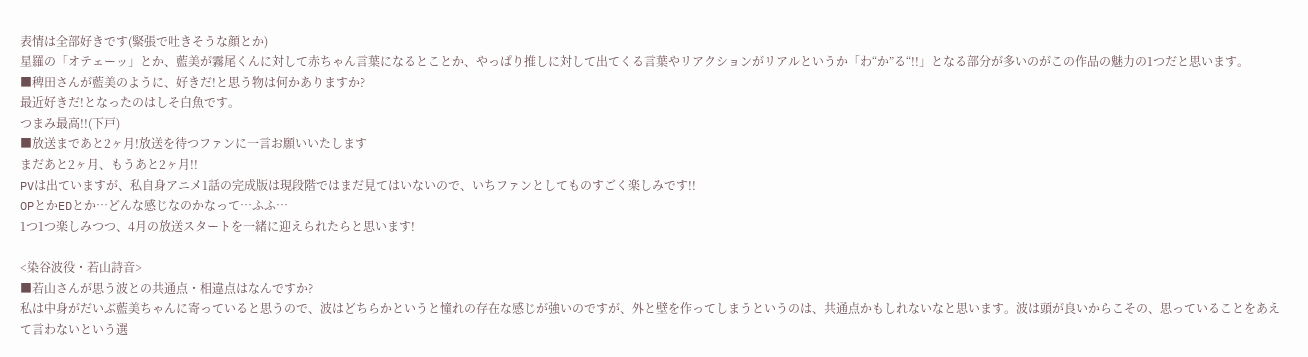表情は全部好きです(緊張で吐きそうな顔とか)
星羅の「オテェーッ」とか、藍美が霧尾くんに対して赤ちゃん言葉になるとことか、やっぱり推しに対して出てくる言葉やリアクションがリアルというか「わ“か”る“!!」となる部分が多いのがこの作品の魅力の1つだと思います。
■稗田さんが藍美のように、好きだ!と思う物は何かありますか?
最近好きだ!となったのはしそ白魚です。
つまみ最高!!(下戸)
■放送まであと2ヶ月!放送を待つファンに一言お願いいたします
まだあと2ヶ月、もうあと2ヶ月!!
PVは出ていますが、私自身アニメ1話の完成版は現段階ではまだ見てはいないので、いちファンとしてものすごく楽しみです!!
OPとかEDとか…どんな感じなのかなって…ふふ…
1つ1つ楽しみつつ、4月の放送スタートを一緒に迎えられたらと思います!

<染谷波役・若山詩音>
■若山さんが思う波との共通点・相違点はなんですか?
私は中身がだいぶ藍美ちゃんに寄っていると思うので、波はどちらかというと憧れの存在な感じが強いのですが、外と壁を作ってしまうというのは、共通点かもしれないなと思います。波は頭が良いからこその、思っていることをあえて言わないという選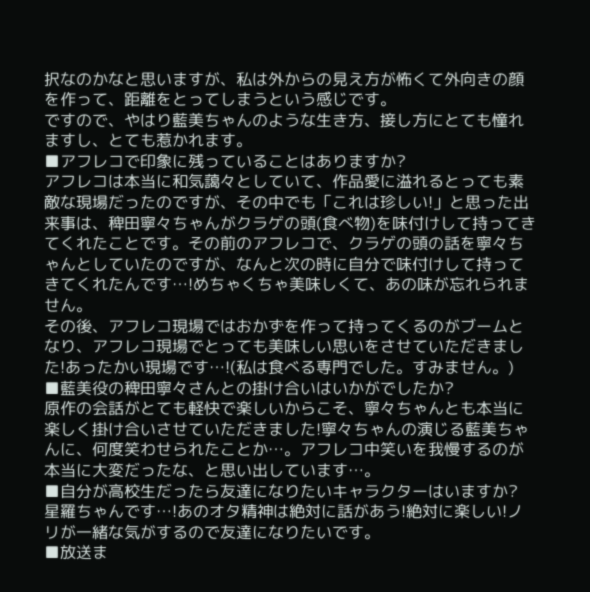択なのかなと思いますが、私は外からの見え方が怖くて外向きの顔を作って、距離をとってしまうという感じです。
ですので、やはり藍美ちゃんのような生き方、接し方にとても憧れますし、とても惹かれます。
■アフレコで印象に残っていることはありますか?
アフレコは本当に和気藹々としていて、作品愛に溢れるとっても素敵な現場だったのですが、その中でも「これは珍しい!」と思った出来事は、稗田寧々ちゃんがクラゲの頭(食べ物)を味付けして持ってきてくれたことです。その前のアフレコで、クラゲの頭の話を寧々ちゃんとしていたのですが、なんと次の時に自分で味付けして持ってきてくれたんです…!めちゃくちゃ美味しくて、あの味が忘れられません。
その後、アフレコ現場ではおかずを作って持ってくるのがブームとなり、アフレコ現場でとっても美味しい思いをさせていただきました!あったかい現場です…!(私は食べる専門でした。すみません。)
■藍美役の稗田寧々さんとの掛け合いはいかがでしたか?
原作の会話がとても軽快で楽しいからこそ、寧々ちゃんとも本当に楽しく掛け合いさせていただきました!寧々ちゃんの演じる藍美ちゃんに、何度笑わせられたことか…。アフレコ中笑いを我慢するのが本当に大変だったな、と思い出しています…。
■自分が高校生だったら友達になりたいキャラクターはいますか?
星羅ちゃんです…!あのオタ精神は絶対に話があう!絶対に楽しい!ノリが一緒な気がするので友達になりたいです。
■放送ま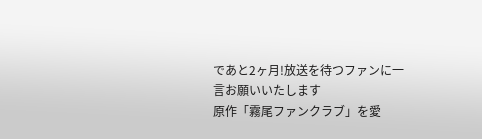であと2ヶ月!放送を待つファンに一言お願いいたします
原作「霧尾ファンクラブ」を愛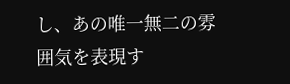し、あの唯一無二の雰囲気を表現す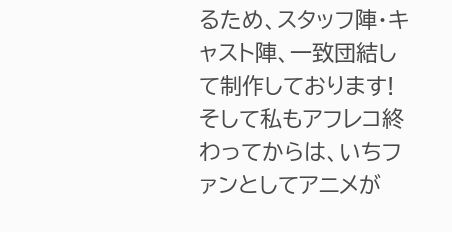るため、スタッフ陣・キャスト陣、一致団結して制作しております!
そして私もアフレコ終わってからは、いちファンとしてアニメが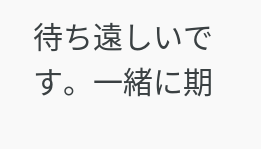待ち遠しいです。一緒に期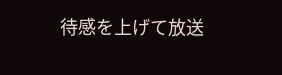待感を上げて放送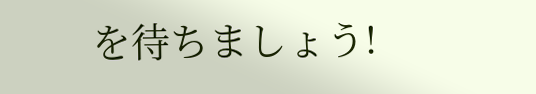を待ちましょう!